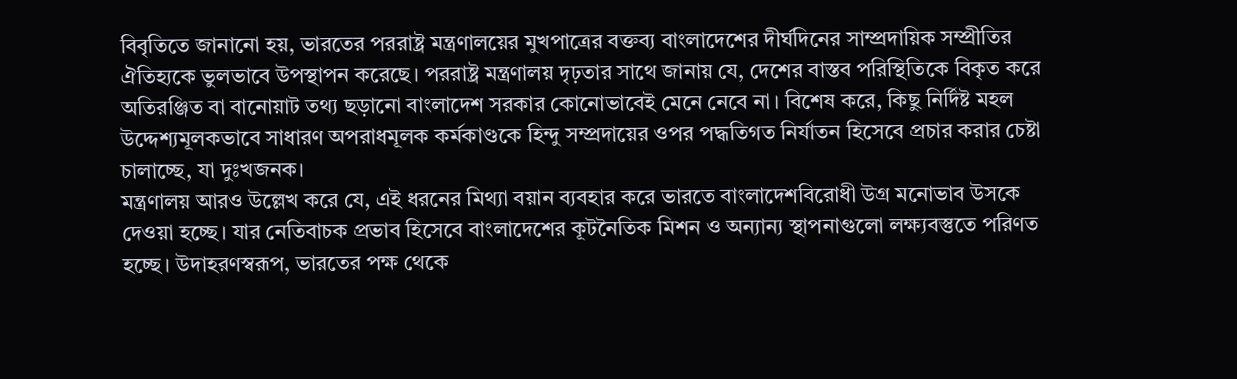বিবৃতিতে জানানো হয়, ভারতের পররাষ্ট্র মন্ত্রণালয়ের মুখপাত্রের বক্তব্য বাংলাদেশের দীর্ঘদিনের সাম্প্রদায়িক সম্প্রীতির ঐতিহ্যকে ভুলভাবে উপস্থাপন করেছে। পররাষ্ট্র মন্ত্রণালয় দৃঢ়তার সাথে জানায় যে, দেশের বাস্তব পরিস্থিতিকে বিকৃত করে অতিরঞ্জিত বা বানোয়াট তথ্য ছড়ানো বাংলাদেশ সরকার কোনোভাবেই মেনে নেবে না। বিশেষ করে, কিছু নির্দিষ্ট মহল উদ্দেশ্যমূলকভাবে সাধারণ অপরাধমূলক কর্মকাণ্ডকে হিন্দু সম্প্রদায়ের ওপর পদ্ধতিগত নির্যাতন হিসেবে প্রচার করার চেষ্টা চালাচ্ছে, যা দুঃখজনক।
মন্ত্রণালয় আরও উল্লেখ করে যে, এই ধরনের মিথ্যা বয়ান ব্যবহার করে ভারতে বাংলাদেশবিরোধী উগ্র মনোভাব উসকে দেওয়া হচ্ছে। যার নেতিবাচক প্রভাব হিসেবে বাংলাদেশের কূটনৈতিক মিশন ও অন্যান্য স্থাপনাগুলো লক্ষ্যবস্তুতে পরিণত হচ্ছে। উদাহরণস্বরূপ, ভারতের পক্ষ থেকে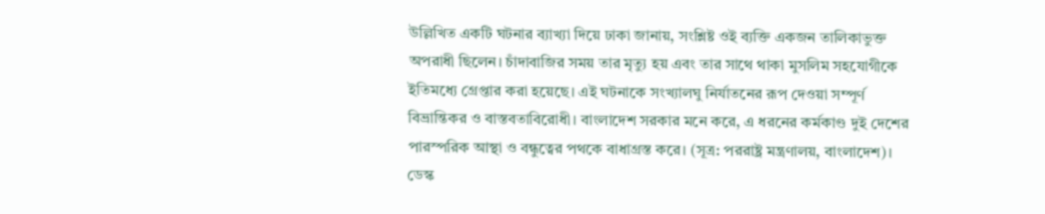উল্লিখিত একটি ঘটনার ব্যাখ্যা দিয়ে ঢাকা জানায়, সংশ্লিষ্ট ওই ব্যক্তি একজন তালিকাভুক্ত অপরাধী ছিলেন। চাঁদাবাজির সময় তার মৃত্যু হয় এবং তার সাথে থাকা মুসলিম সহযোগীকে ইতিমধ্যে গ্রেপ্তার করা হয়েছে। এই ঘটনাকে সংখ্যালঘু নির্যাতনের রূপ দেওয়া সম্পূর্ণ বিভ্রান্তিকর ও বাস্তবতাবিরোধী। বাংলাদেশ সরকার মনে করে, এ ধরনের কর্মকাণ্ড দুই দেশের পারস্পরিক আস্থা ও বন্ধুত্বের পথকে বাধাগ্রস্ত করে। (সূত্র: পররাষ্ট্র মন্ত্রণালয়, বাংলাদেশ)।
ডেস্ক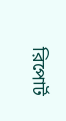রিপোর্ট